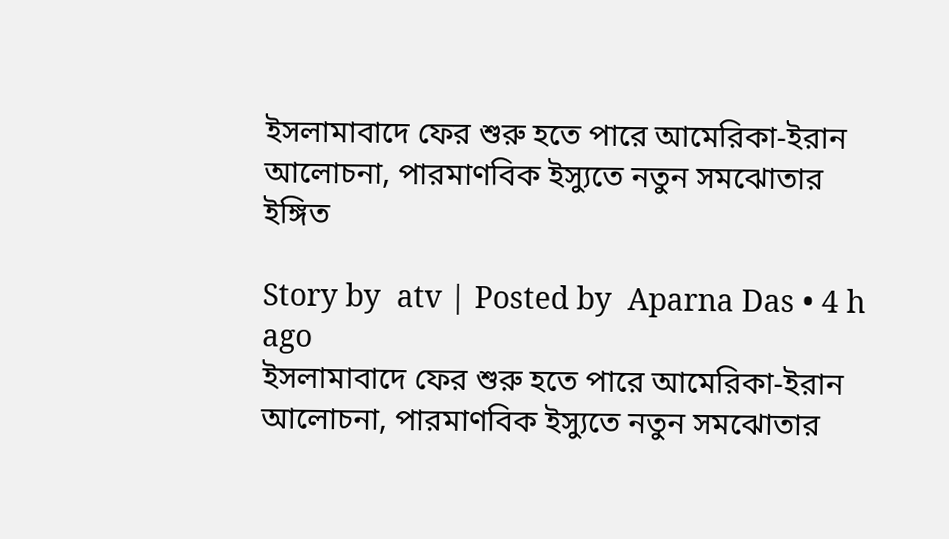ইসলামাবাদে ফের শুরু হতে পারে আমেরিকা-ইরান আলোচনা, পারমাণবিক ইস্যুতে নতুন সমঝোতার ইঙ্গিত

Story by  atv | Posted by  Aparna Das • 4 h ago
ইসলামাবাদে ফের শুরু হতে পারে আমেরিকা-ইরান আলোচনা, পারমাণবিক ইস্যুতে নতুন সমঝোতার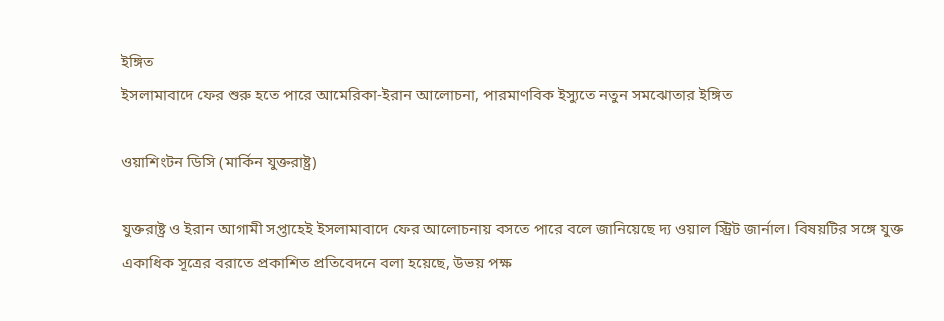ইঙ্গিত
ইসলামাবাদে ফের শুরু হতে পারে আমেরিকা-ইরান আলোচনা, পারমাণবিক ইস্যুতে নতুন সমঝোতার ইঙ্গিত

ওয়াশিংটন ডিসি (মার্কিন যুক্তরাষ্ট্র)

যুক্তরাষ্ট্র ও ইরান আগামী সপ্তাহেই ইসলামাবাদে ফের আলোচনায় বসতে পারে বলে জানিয়েছে দ্য ওয়াল স্ট্রিট জার্নাল। বিষয়টির সঙ্গে যুক্ত একাধিক সূত্রের বরাতে প্রকাশিত প্রতিবেদনে বলা হয়েছে, উভয় পক্ষ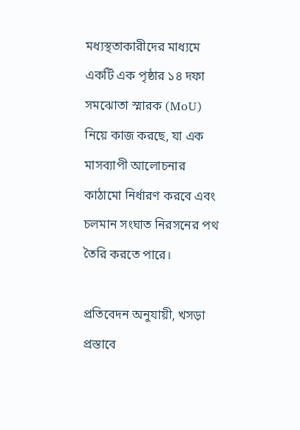মধ্যস্থতাকারীদের মাধ্যমে একটি এক পৃষ্ঠার ১৪ দফা সমঝোতা স্মারক (MoU) নিয়ে কাজ করছে, যা এক মাসব্যাপী আলোচনার কাঠামো নির্ধারণ করবে এবং চলমান সংঘাত নিরসনের পথ তৈরি করতে পারে।

প্রতিবেদন অনুযায়ী, খসড়া প্রস্তাবে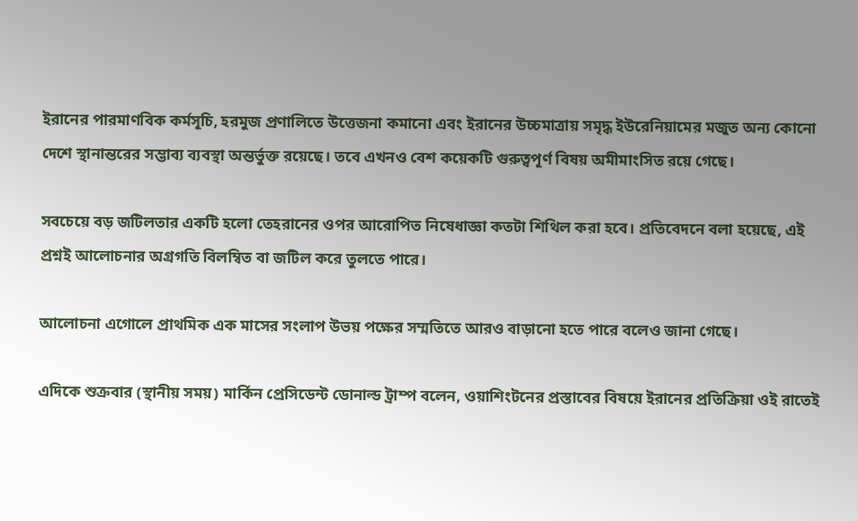ইরানের পারমাণবিক কর্মসূচি, হরমুজ প্রণালিতে উত্তেজনা কমানো এবং ইরানের উচ্চমাত্রায় সমৃদ্ধ ইউরেনিয়ামের মজুত অন্য কোনো দেশে স্থানান্তরের সম্ভাব্য ব্যবস্থা অন্তর্ভুক্ত রয়েছে। তবে এখনও বেশ কয়েকটি গুরুত্বপূর্ণ বিষয় অমীমাংসিত রয়ে গেছে।

সবচেয়ে বড় জটিলতার একটি হলো তেহরানের ওপর আরোপিত নিষেধাজ্ঞা কতটা শিথিল করা হবে। প্রতিবেদনে বলা হয়েছে, এই প্রশ্নই আলোচনার অগ্রগতি বিলম্বিত বা জটিল করে তুলতে পারে।

আলোচনা এগোলে প্রাথমিক এক মাসের সংলাপ উভয় পক্ষের সম্মতিতে আরও বাড়ানো হতে পারে বলেও জানা গেছে।

এদিকে শুক্রবার (স্থানীয় সময়) মার্কিন প্রেসিডেন্ট ডোনাল্ড ট্রাম্প বলেন, ওয়াশিংটনের প্রস্তাবের বিষয়ে ইরানের প্রতিক্রিয়া ওই রাতেই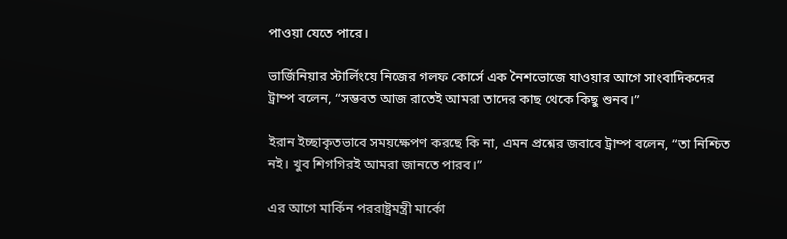পাওয়া যেতে পারে।

ভার্জিনিয়ার স্টার্লিংয়ে নিজের গলফ কোর্সে এক নৈশভোজে যাওয়ার আগে সাংবাদিকদের ট্রাম্প বলেন, “সম্ভবত আজ রাতেই আমরা তাদের কাছ থেকে কিছু শুনব।”

ইরান ইচ্ছাকৃতভাবে সময়ক্ষেপণ করছে কি না, এমন প্রশ্নের জবাবে ট্রাম্প বলেন, “তা নিশ্চিত নই। খুব শিগগিরই আমরা জানতে পারব।”

এর আগে মার্কিন পররাষ্ট্রমন্ত্রী মার্কো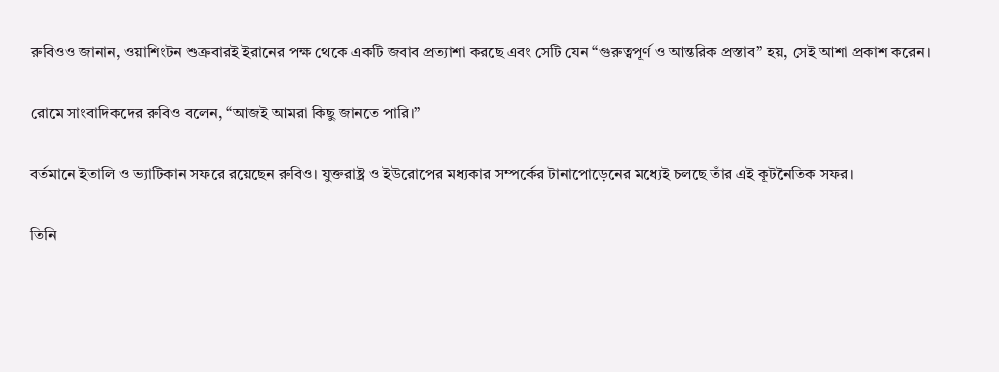রুবিওও জানান, ওয়াশিংটন শুক্রবারই ইরানের পক্ষ থেকে একটি জবাব প্রত্যাশা করছে এবং সেটি যেন “গুরুত্বপূর্ণ ও আন্তরিক প্রস্তাব” হয়, সেই আশা প্রকাশ করেন।

রোমে সাংবাদিকদের রুবিও বলেন, “আজই আমরা কিছু জানতে পারি।”

বর্তমানে ইতালি ও ভ্যাটিকান সফরে রয়েছেন রুবিও। যুক্তরাষ্ট্র ও ইউরোপের মধ্যকার সম্পর্কের টানাপোড়েনের মধ্যেই চলছে তাঁর এই কূটনৈতিক সফর।

তিনি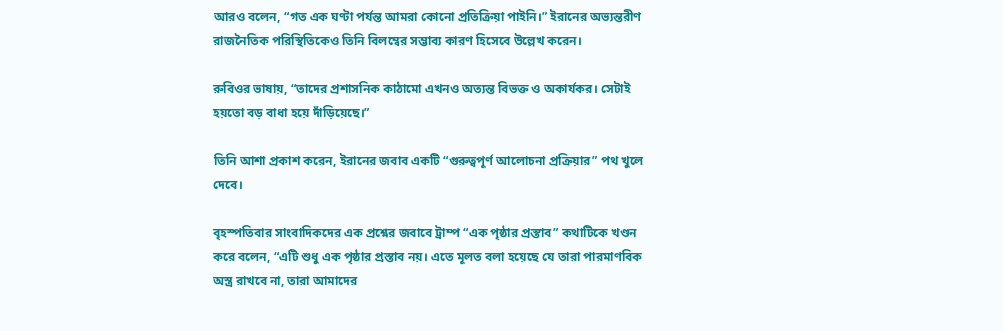আরও বলেন, “গত এক ঘণ্টা পর্যন্ত আমরা কোনো প্রতিক্রিয়া পাইনি।” ইরানের অভ্যন্তরীণ রাজনৈতিক পরিস্থিতিকেও তিনি বিলম্বের সম্ভাব্য কারণ হিসেবে উল্লেখ করেন।

রুবিওর ভাষায়, “তাদের প্রশাসনিক কাঠামো এখনও অত্যন্ত বিভক্ত ও অকার্যকর। সেটাই হয়তো বড় বাধা হয়ে দাঁড়িয়েছে।”

তিনি আশা প্রকাশ করেন, ইরানের জবাব একটি “গুরুত্বপূর্ণ আলোচনা প্রক্রিয়ার” পথ খুলে দেবে।

বৃহস্পতিবার সাংবাদিকদের এক প্রশ্নের জবাবে ট্রাম্প “এক পৃষ্ঠার প্রস্তাব” কথাটিকে খণ্ডন করে বলেন, “এটি শুধু এক পৃষ্ঠার প্রস্তাব নয়। এতে মূলত বলা হয়েছে যে তারা পারমাণবিক অস্ত্র রাখবে না, তারা আমাদের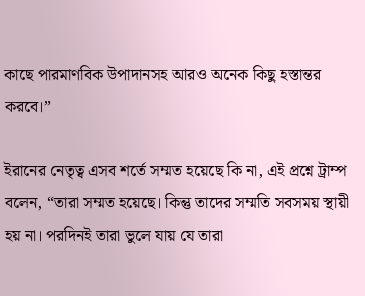কাছে পারমাণবিক উপাদানসহ আরও অনেক কিছু হস্তান্তর করবে।”

ইরানের নেতৃত্ব এসব শর্তে সম্মত হয়েছে কি না, এই প্রশ্নে ট্রাম্প বলেন, “তারা সম্মত হয়েছে। কিন্তু তাদের সম্মতি সবসময় স্থায়ী হয় না। পরদিনই তারা ভুলে যায় যে তারা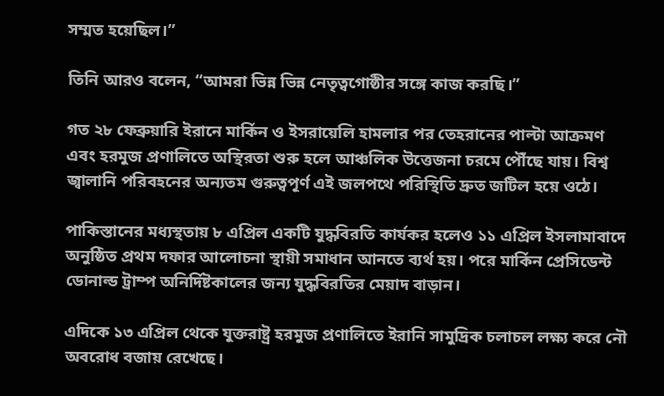সম্মত হয়েছিল।”

তিনি আরও বলেন, “আমরা ভিন্ন ভিন্ন নেতৃত্বগোষ্ঠীর সঙ্গে কাজ করছি।”

গত ২৮ ফেব্রুয়ারি ইরানে মার্কিন ও ইসরায়েলি হামলার পর তেহরানের পাল্টা আক্রমণ এবং হরমুজ প্রণালিতে অস্থিরতা শুরু হলে আঞ্চলিক উত্তেজনা চরমে পৌঁছে যায়। বিশ্ব জ্বালানি পরিবহনের অন্যতম গুরুত্বপূর্ণ এই জলপথে পরিস্থিতি দ্রুত জটিল হয়ে ওঠে।

পাকিস্তানের মধ্যস্থতায় ৮ এপ্রিল একটি যুদ্ধবিরতি কার্যকর হলেও ১১ এপ্রিল ইসলামাবাদে অনুষ্ঠিত প্রথম দফার আলোচনা স্থায়ী সমাধান আনতে ব্যর্থ হয়। পরে মার্কিন প্রেসিডেন্ট ডোনাল্ড ট্রাম্প অনির্দিষ্টকালের জন্য যুদ্ধবিরতির মেয়াদ বাড়ান।

এদিকে ১৩ এপ্রিল থেকে যুক্তরাষ্ট্র হরমুজ প্রণালিতে ইরানি সামুদ্রিক চলাচল লক্ষ্য করে নৌ অবরোধ বজায় রেখেছে।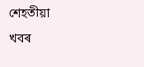শেহতীয়া খবৰ